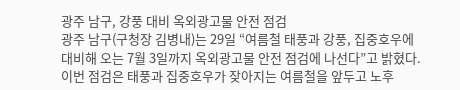광주 남구, 강풍 대비 옥외광고물 안전 점검
광주 남구(구청장 김병내)는 29일 “여름철 태풍과 강풍, 집중호우에 대비해 오는 7월 3일까지 옥외광고물 안전 점검에 나선다”고 밝혔다.
이번 점검은 태풍과 집중호우가 잦아지는 여름철을 앞두고 노후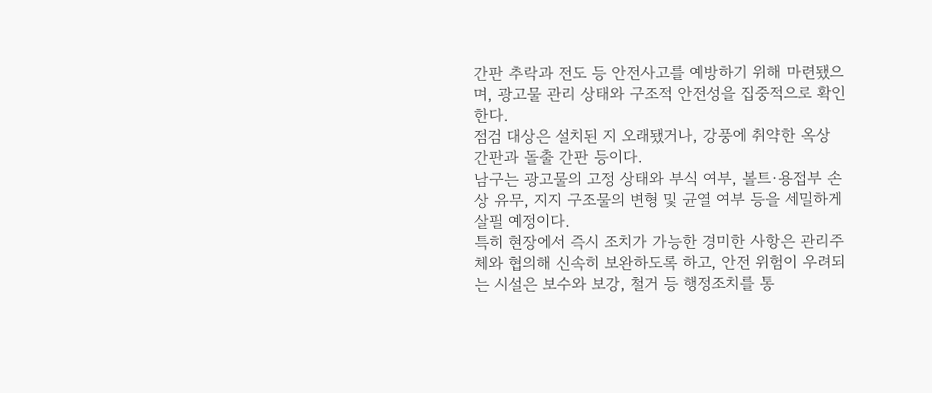간판 추락과 전도 등 안전사고를 예방하기 위해 마련됐으며, 광고물 관리 상태와 구조적 안전성을 집중적으로 확인한다.
점검 대상은 설치된 지 오래됐거나, 강풍에 취약한 옥상 간판과 돌출 간판 등이다.
남구는 광고물의 고정 상태와 부식 여부, 볼트·용접부 손상 유무, 지지 구조물의 변형 및 균열 여부 등을 세밀하게 살필 예정이다.
특히 현장에서 즉시 조치가 가능한 경미한 사항은 관리주체와 협의해 신속히 보완하도록 하고, 안전 위험이 우려되는 시설은 보수와 보강, 철거 등 행정조치를 통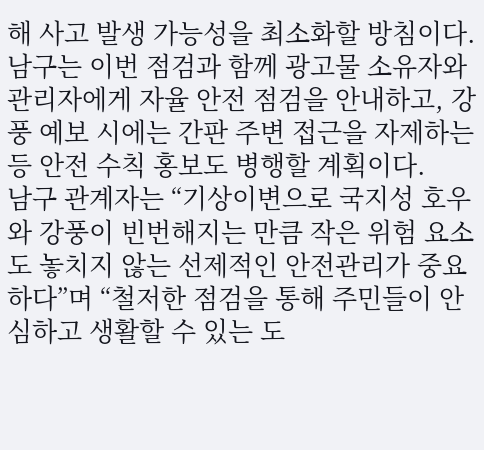해 사고 발생 가능성을 최소화할 방침이다.
남구는 이번 점검과 함께 광고물 소유자와 관리자에게 자율 안전 점검을 안내하고, 강풍 예보 시에는 간판 주변 접근을 자제하는 등 안전 수칙 홍보도 병행할 계획이다.
남구 관계자는 “기상이변으로 국지성 호우와 강풍이 빈번해지는 만큼 작은 위험 요소도 놓치지 않는 선제적인 안전관리가 중요하다”며 “철저한 점검을 통해 주민들이 안심하고 생활할 수 있는 도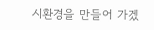시환경을 만들어 가겠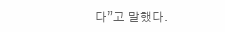다”고 말했다.